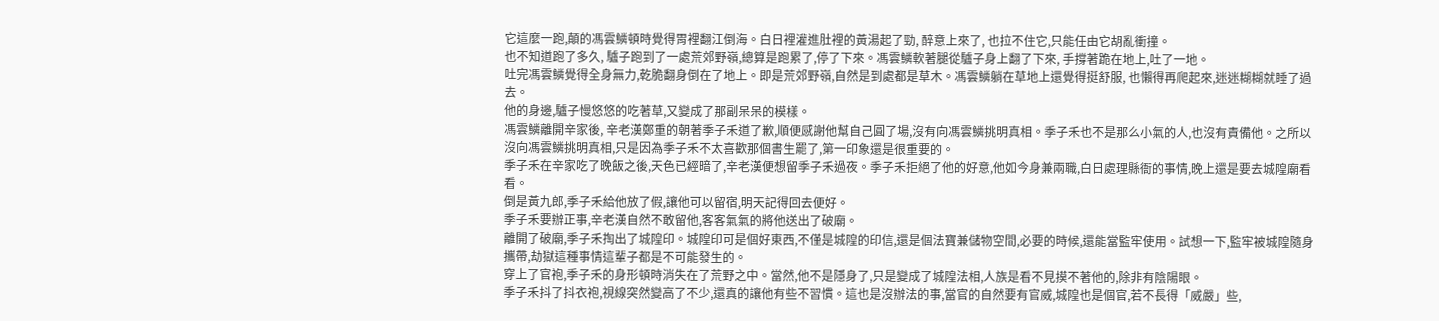它這麼一跑,顛的馮雲鱗頓時覺得胃裡翻江倒海。白日裡灌進肚裡的黃湯起了勁, 醉意上來了, 也拉不住它,只能任由它胡亂衝撞。
也不知道跑了多久, 驢子跑到了一處荒郊野嶺,總算是跑累了,停了下來。馮雲鱗軟著腿從驢子身上翻了下來, 手撐著跪在地上,吐了一地。
吐完馮雲鱗覺得全身無力,乾脆翻身倒在了地上。即是荒郊野嶺,自然是到處都是草木。馮雲鱗躺在草地上還覺得挺舒服, 也懶得再爬起來,迷迷糊糊就睡了過去。
他的身邊,驢子慢悠悠的吃著草,又變成了那副呆呆的模樣。
馮雲鱗離開辛家後, 辛老漢鄭重的朝著季子禾道了歉,順便感謝他幫自己圓了場,沒有向馮雲鱗挑明真相。季子禾也不是那么小氣的人,也沒有責備他。之所以沒向馮雲鱗挑明真相,只是因為季子禾不太喜歡那個書生罷了,第一印象還是很重要的。
季子禾在辛家吃了晚飯之後,天色已經暗了,辛老漢便想留季子禾過夜。季子禾拒絕了他的好意,他如今身兼兩職,白日處理縣衙的事情,晚上還是要去城隍廟看看。
倒是黃九郎,季子禾給他放了假,讓他可以留宿,明天記得回去便好。
季子禾要辦正事,辛老漢自然不敢留他,客客氣氣的將他送出了破廟。
離開了破廟,季子禾掏出了城隍印。城隍印可是個好東西,不僅是城隍的印信,還是個法寶兼儲物空間,必要的時候,還能當監牢使用。試想一下,監牢被城隍隨身攜帶,劫獄這種事情這輩子都是不可能發生的。
穿上了官袍,季子禾的身形頓時消失在了荒野之中。當然,他不是隱身了,只是變成了城隍法相,人族是看不見摸不著他的,除非有陰陽眼。
季子禾抖了抖衣袍,視線突然變高了不少,還真的讓他有些不習慣。這也是沒辦法的事,當官的自然要有官威,城隍也是個官,若不長得「威嚴」些,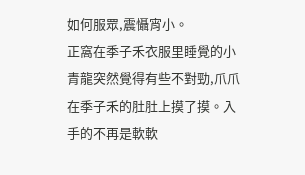如何服眾,震懾宵小。
正窩在季子禾衣服里睡覺的小青龍突然覺得有些不對勁,爪爪在季子禾的肚肚上摸了摸。入手的不再是軟軟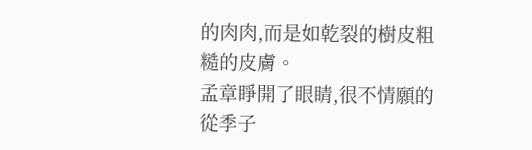的肉肉,而是如乾裂的樹皮粗糙的皮膚。
孟章睜開了眼睛,很不情願的從季子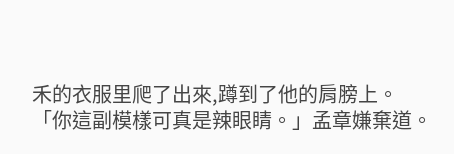禾的衣服里爬了出來,蹲到了他的肩膀上。
「你這副模樣可真是辣眼睛。」孟章嫌棄道。